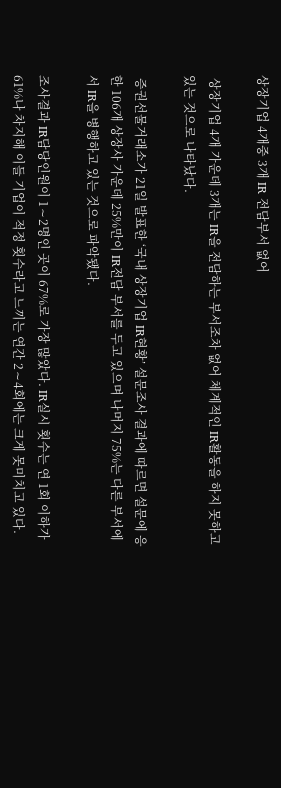상장기업 4개중 3개 IR 전담부서 없어

 상장기업 4개 가운데 3개는 IR을 전담하는 부서조차 없어 체계적인 IR활동을 하지 못하고 있는 것으로 나타났다.

 증권선물거래소가 21일 발표한 ‘국내 상장기업 IR현황’ 설문조사 결과에 따르면 설문에 응한 106개 상장사 가운데 25%만이 IR전담 부서를 두고 있으며 나머지 75%는 다른 부서에서 IR을 병행하고 있는 것으로 파악됐다.

조사결과 IR담당인원이 1∼2명인 곳이 67%로 가장 많았다. IR실시 횟수는 연 1회 이하가 61%나 차지해 이들 기업이 적정 횟수라고 느끼는 연간 2∼4회에는 크게 못미치고 있다.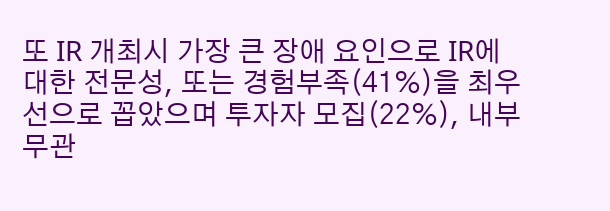또 IR 개최시 가장 큰 장애 요인으로 IR에 대한 전문성, 또는 경험부족(41%)을 최우선으로 꼽았으며 투자자 모집(22%), 내부 무관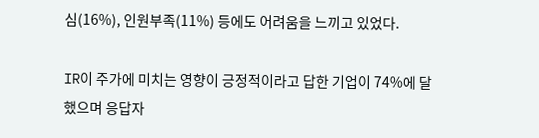심(16%), 인원부족(11%) 등에도 어려움을 느끼고 있었다.

IR이 주가에 미치는 영향이 긍정적이라고 답한 기업이 74%에 달했으며 응답자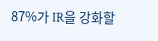87%가 IR을 강화할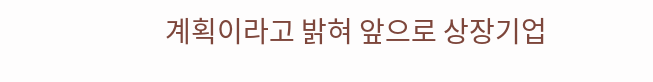계획이라고 밝혀 앞으로 상장기업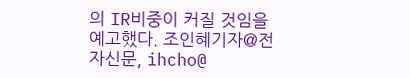의 IR비중이 커질 것임을 예고했다. 조인혜기자@전자신문, ihcho@